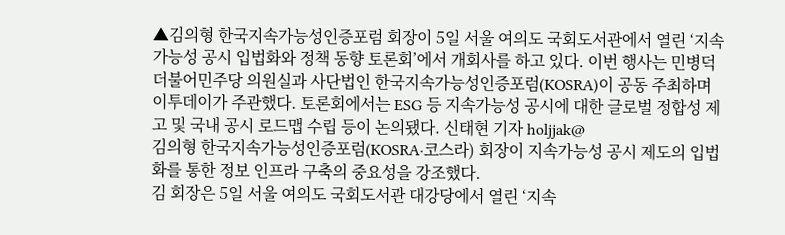▲김의형 한국지속가능성인증포럼 회장이 5일 서울 여의도 국회도서관에서 열린 ‘지속가능성 공시 입법화와 정책 동향 토론회’에서 개회사를 하고 있다. 이번 행사는 민병덕 더불어민주당 의원실과 사단법인 한국지속가능성인증포럼(KOSRA)이 공동 주최하며 이투데이가 주관했다. 토론회에서는 ESG 등 지속가능성 공시에 대한 글로벌 정합성 제고 및 국내 공시 로드맵 수립 등이 논의됐다. 신태현 기자 holjjak@
김의형 한국지속가능성인증포럼(KOSRA·코스라) 회장이 지속가능성 공시 제도의 입법화를 통한 정보 인프라 구축의 중요성을 강조했다.
김 회장은 5일 서울 여의도 국회도서관 대강당에서 열린 ‘지속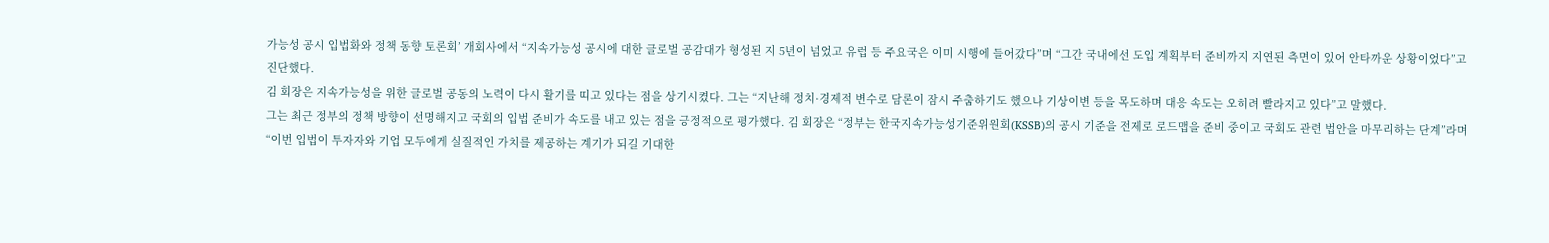가능성 공시 입법화와 정책 동향 토론회’ 개회사에서 “지속가능성 공시에 대한 글로벌 공감대가 형성된 지 5년이 넘었고 유럽 등 주요국은 이미 시행에 들어갔다”며 “그간 국내에선 도입 계획부터 준비까지 지연된 측면이 있어 안타까운 상황이었다”고 진단했다.
김 회장은 지속가능성을 위한 글로벌 공동의 노력이 다시 활기를 띠고 있다는 점을 상기시켰다. 그는 “지난해 정치·경제적 변수로 담론이 잠시 주춤하기도 했으나 기상이변 등을 목도하며 대응 속도는 오히려 빨라지고 있다”고 말했다.
그는 최근 정부의 정책 방향이 선명해지고 국회의 입법 준비가 속도를 내고 있는 점을 긍정적으로 평가했다. 김 회장은 “정부는 한국지속가능성기준위원회(KSSB)의 공시 기준을 전제로 로드맵을 준비 중이고 국회도 관련 법안을 마무리하는 단계”라며 “이번 입법이 투자자와 기업 모두에게 실질적인 가치를 제공하는 계기가 되길 기대한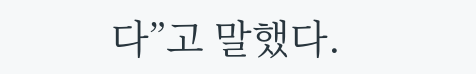다”고 말했다.